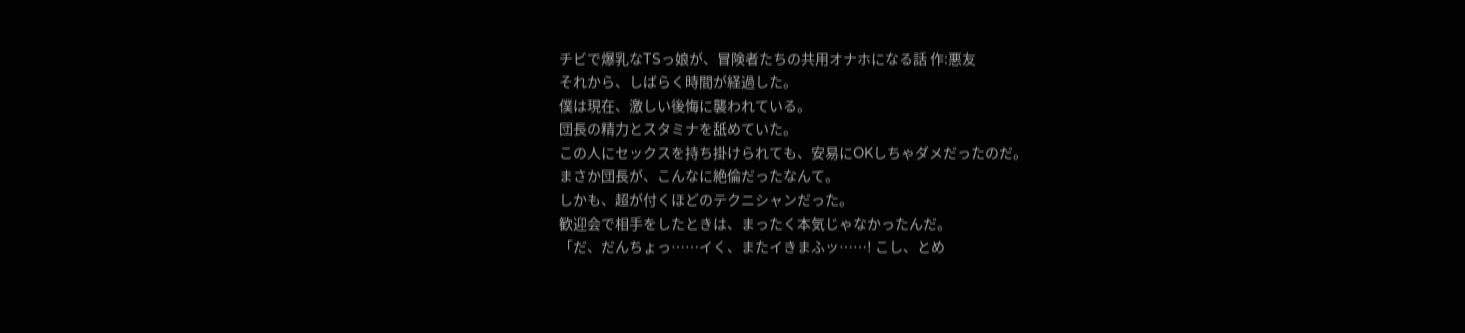チビで爆乳なTSっ娘が、冒険者たちの共用オナホになる話 作:悪友
それから、しばらく時間が経過した。
僕は現在、激しい後悔に襲われている。
団長の精力とスタミナを舐めていた。
この人にセックスを持ち掛けられても、安易にOKしちゃダメだったのだ。
まさか団長が、こんなに絶倫だったなんて。
しかも、超が付くほどのテクニシャンだった。
歓迎会で相手をしたときは、まったく本気じゃなかったんだ。
「だ、だんちょっ……イく、またイきまふッ……! こし、とめ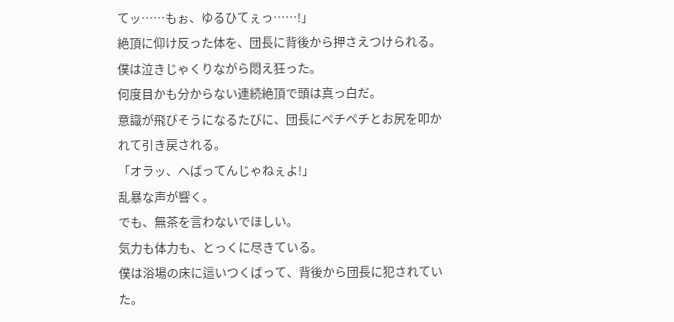てッ……もぉ、ゆるひてぇっ……!」
絶頂に仰け反った体を、団長に背後から押さえつけられる。
僕は泣きじゃくりながら悶え狂った。
何度目かも分からない連続絶頂で頭は真っ白だ。
意識が飛びそうになるたびに、団長にペチペチとお尻を叩かれて引き戻される。
「オラッ、へばってんじゃねぇよ!」
乱暴な声が響く。
でも、無茶を言わないでほしい。
気力も体力も、とっくに尽きている。
僕は浴場の床に這いつくばって、背後から団長に犯されていた。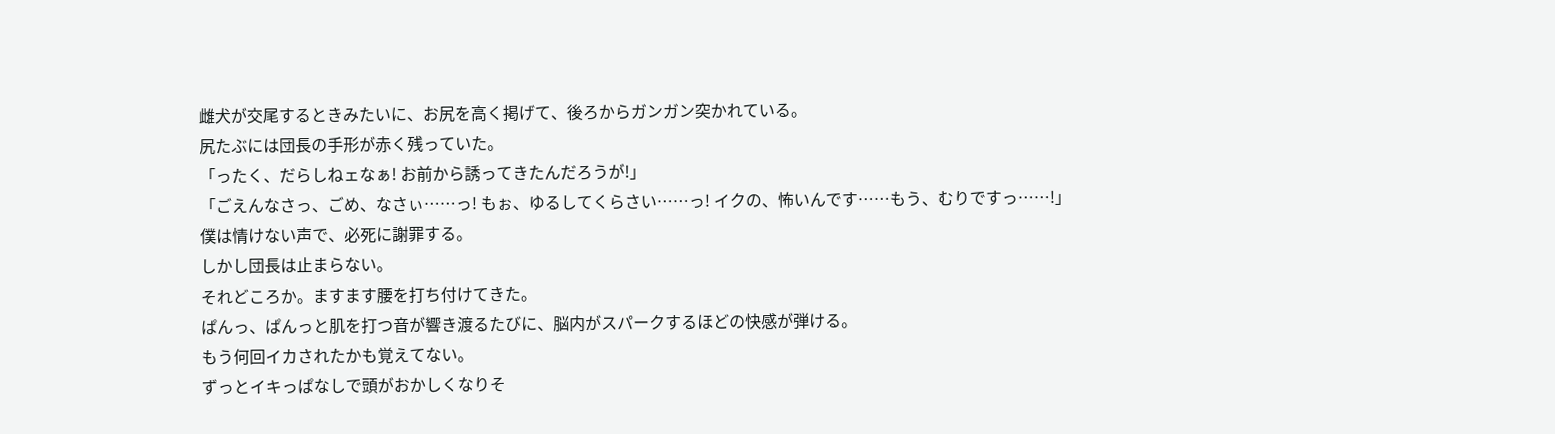雌犬が交尾するときみたいに、お尻を高く掲げて、後ろからガンガン突かれている。
尻たぶには団長の手形が赤く残っていた。
「ったく、だらしねェなぁ! お前から誘ってきたんだろうが!」
「ごえんなさっ、ごめ、なさぃ……っ! もぉ、ゆるしてくらさい……っ! イクの、怖いんです……もう、むりですっ……!」
僕は情けない声で、必死に謝罪する。
しかし団長は止まらない。
それどころか。ますます腰を打ち付けてきた。
ぱんっ、ぱんっと肌を打つ音が響き渡るたびに、脳内がスパークするほどの快感が弾ける。
もう何回イカされたかも覚えてない。
ずっとイキっぱなしで頭がおかしくなりそ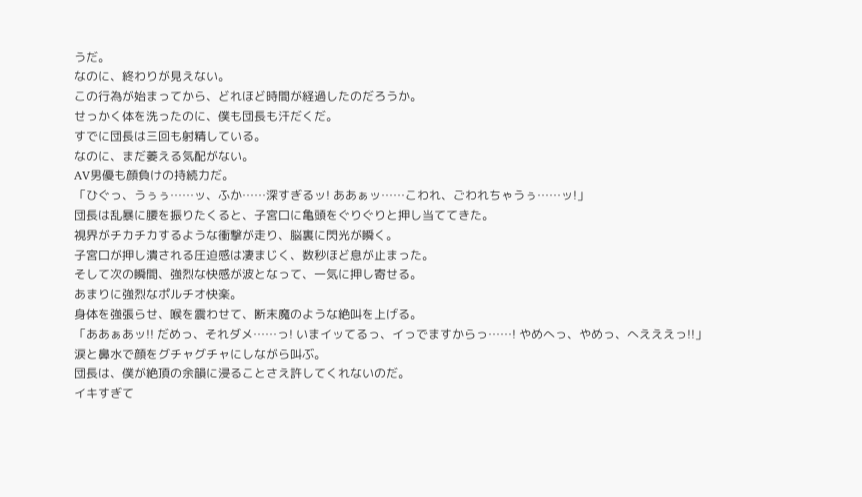うだ。
なのに、終わりが見えない。
この行為が始まってから、どれほど時間が経過したのだろうか。
せっかく体を洗ったのに、僕も団長も汗だくだ。
すでに団長は三回も射精している。
なのに、まだ萎える気配がない。
AV男優も顔負けの持続力だ。
「ひぐっ、うぅぅ……ッ、ふか……深すぎるッ! ああぁッ……こわれ、ごわれちゃうぅ……ッ!」
団長は乱暴に腰を振りたくると、子宮口に亀頭をぐりぐりと押し当ててきた。
視界がチカチカするような衝撃が走り、脳裏に閃光が瞬く。
子宮口が押し潰される圧迫感は凄まじく、数秒ほど息が止まった。
そして次の瞬間、強烈な快感が波となって、一気に押し寄せる。
あまりに強烈なポルチオ快楽。
身体を強張らせ、喉を震わせて、断末魔のような絶叫を上げる。
「ああぁあッ!! だめっ、それダメ……っ! いまイッてるっ、イっでますからっ……! やめへっ、やめっ、へえええっ!!」
涙と鼻水で顔をグチャグチャにしながら叫ぶ。
団長は、僕が絶頂の余韻に浸ることさえ許してくれないのだ。
イキすぎて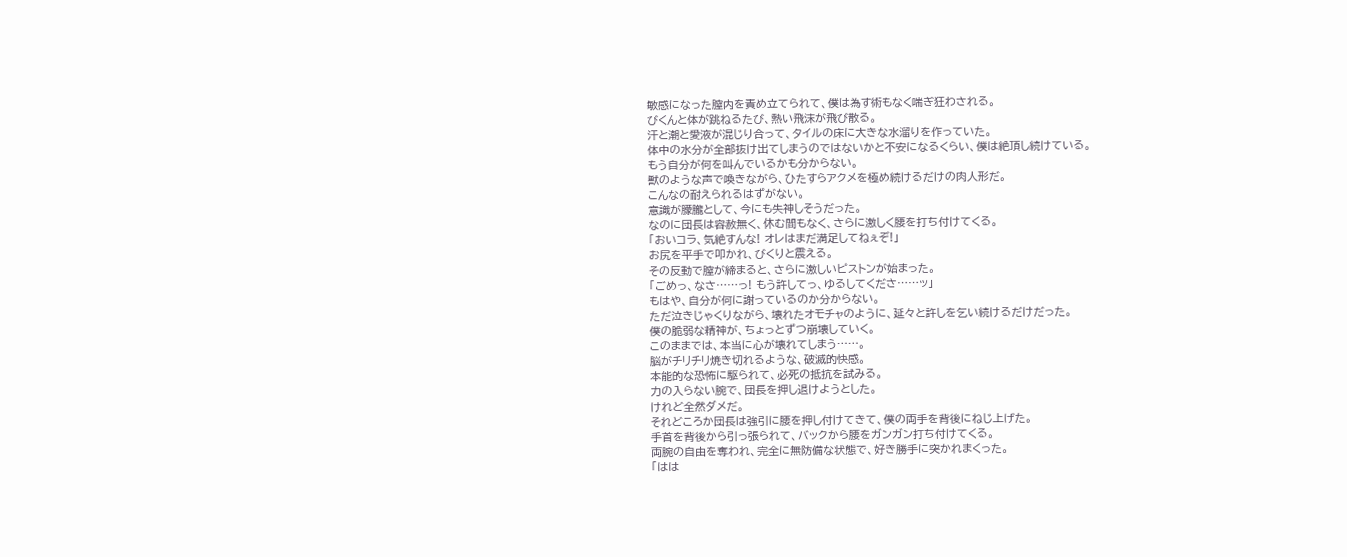敏感になった膣内を責め立てられて、僕は為す術もなく喘ぎ狂わされる。
びくんと体が跳ねるたび、熱い飛沫が飛び散る。
汗と潮と愛液が混じり合って、タイルの床に大きな水溜りを作っていた。
体中の水分が全部抜け出てしまうのではないかと不安になるくらい、僕は絶頂し続けている。
もう自分が何を叫んでいるかも分からない。
獣のような声で喚きながら、ひたすらアクメを極め続けるだけの肉人形だ。
こんなの耐えられるはずがない。
意識が朦朧として、今にも失神しそうだった。
なのに団長は容赦無く、休む間もなく、さらに激しく腰を打ち付けてくる。
「おいコラ、気絶すんな! オレはまだ満足してねぇぞ!」
お尻を平手で叩かれ、びくりと震える。
その反動で膣が締まると、さらに激しいピストンが始まった。
「ごめっ、なさ……っ! もう許してっ、ゆるしてくださ……ッ」
もはや、自分が何に謝っているのか分からない。
ただ泣きじゃくりながら、壊れたオモチャのように、延々と許しを乞い続けるだけだった。
僕の脆弱な精神が、ちょっとずつ崩壊していく。
このままでは、本当に心が壊れてしまう……。
脳がチリチリ焼き切れるような、破滅的快感。
本能的な恐怖に駆られて、必死の抵抗を試みる。
力の入らない腕で、団長を押し退けようとした。
けれど全然ダメだ。
それどころか団長は強引に腰を押し付けてきて、僕の両手を背後にねじ上げた。
手首を背後から引っ張られて、バックから腰をガンガン打ち付けてくる。
両腕の自由を奪われ、完全に無防備な状態で、好き勝手に突かれまくった。
「はは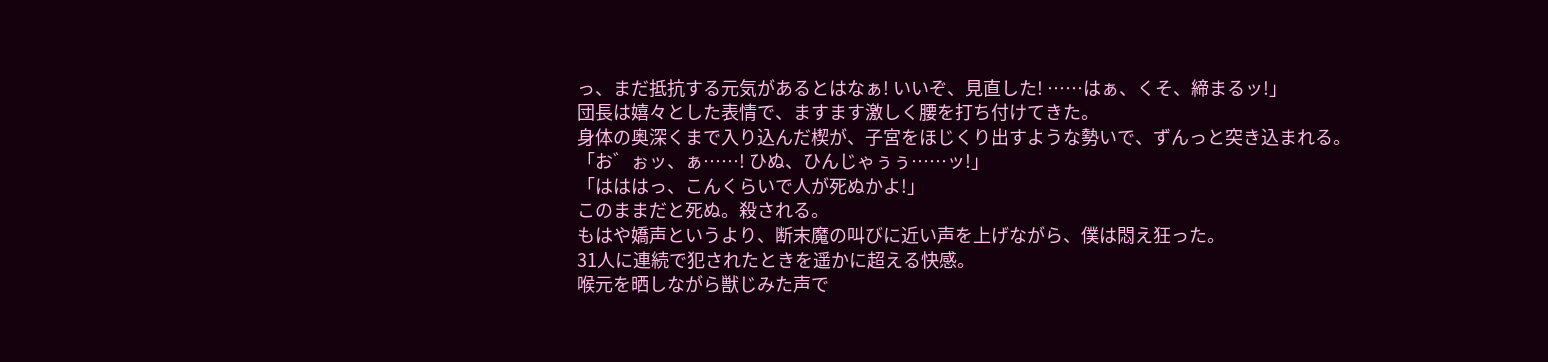っ、まだ抵抗する元気があるとはなぁ! いいぞ、見直した! ……はぁ、くそ、締まるッ!」
団長は嬉々とした表情で、ますます激しく腰を打ち付けてきた。
身体の奥深くまで入り込んだ楔が、子宮をほじくり出すような勢いで、ずんっと突き込まれる。
「お゛ぉッ、ぁ……! ひぬ、ひんじゃぅぅ……ッ!」
「はははっ、こんくらいで人が死ぬかよ!」
このままだと死ぬ。殺される。
もはや嬌声というより、断末魔の叫びに近い声を上げながら、僕は悶え狂った。
31人に連続で犯されたときを遥かに超える快感。
喉元を晒しながら獣じみた声で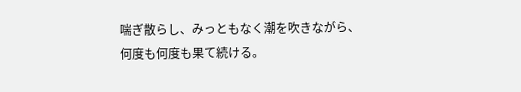喘ぎ散らし、みっともなく潮を吹きながら、何度も何度も果て続ける。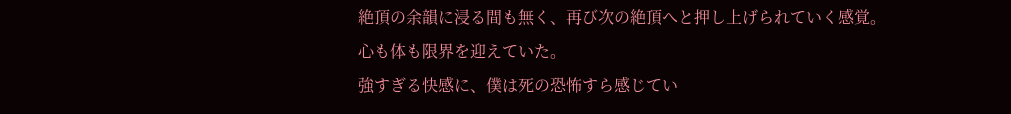絶頂の余韻に浸る間も無く、再び次の絶頂へと押し上げられていく感覚。
心も体も限界を迎えていた。
強すぎる快感に、僕は死の恐怖すら感じてい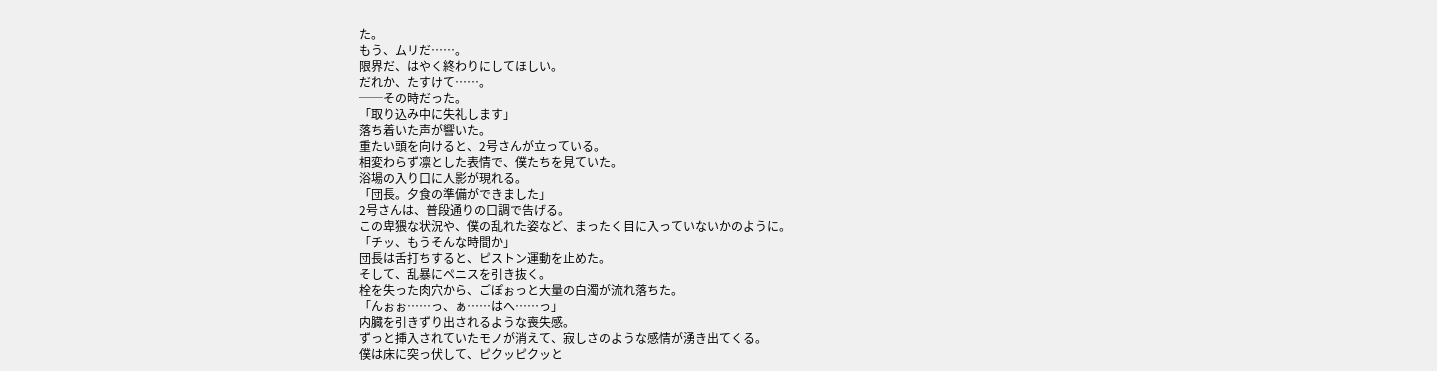た。
もう、ムリだ……。
限界だ、はやく終わりにしてほしい。
だれか、たすけて……。
──その時だった。
「取り込み中に失礼します」
落ち着いた声が響いた。
重たい頭を向けると、2号さんが立っている。
相変わらず凛とした表情で、僕たちを見ていた。
浴場の入り口に人影が現れる。
「団長。夕食の準備ができました」
2号さんは、普段通りの口調で告げる。
この卑猥な状況や、僕の乱れた姿など、まったく目に入っていないかのように。
「チッ、もうそんな時間か」
団長は舌打ちすると、ピストン運動を止めた。
そして、乱暴にペニスを引き抜く。
栓を失った肉穴から、ごぽぉっと大量の白濁が流れ落ちた。
「んぉぉ……っ、ぁ……はへ……っ」
内臓を引きずり出されるような喪失感。
ずっと挿入されていたモノが消えて、寂しさのような感情が湧き出てくる。
僕は床に突っ伏して、ピクッピクッと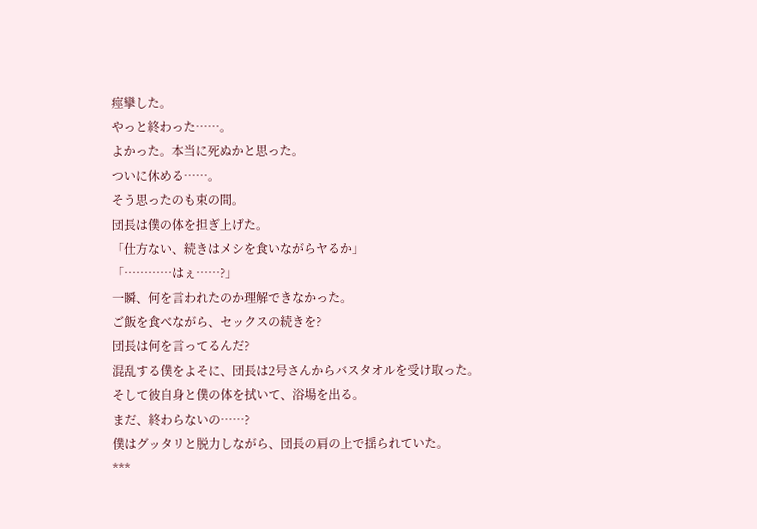痙攣した。
やっと終わった……。
よかった。本当に死ぬかと思った。
ついに休める……。
そう思ったのも束の間。
団長は僕の体を担ぎ上げた。
「仕方ない、続きはメシを食いながらヤるか」
「…………はぇ……?」
一瞬、何を言われたのか理解できなかった。
ご飯を食べながら、セックスの続きを?
団長は何を言ってるんだ?
混乱する僕をよそに、団長は2号さんからバスタオルを受け取った。
そして彼自身と僕の体を拭いて、浴場を出る。
まだ、終わらないの……?
僕はグッタリと脱力しながら、団長の肩の上で揺られていた。
***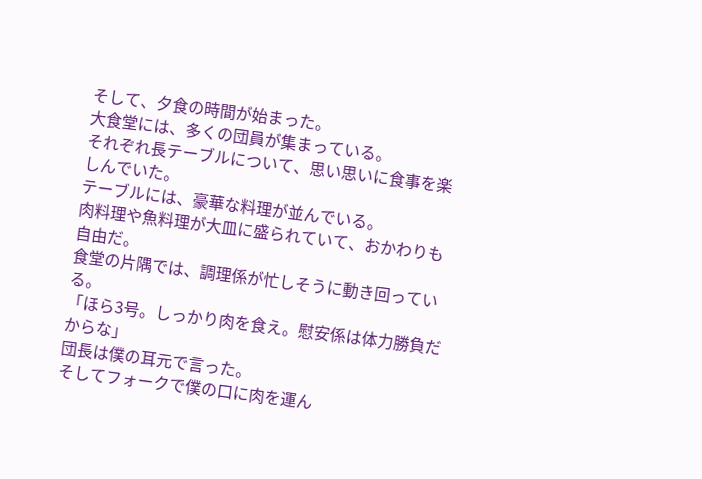そして、夕食の時間が始まった。
大食堂には、多くの団員が集まっている。
それぞれ長テーブルについて、思い思いに食事を楽しんでいた。
テーブルには、豪華な料理が並んでいる。
肉料理や魚料理が大皿に盛られていて、おかわりも自由だ。
食堂の片隅では、調理係が忙しそうに動き回っている。
「ほら3号。しっかり肉を食え。慰安係は体力勝負だからな」
団長は僕の耳元で言った。
そしてフォークで僕の口に肉を運ん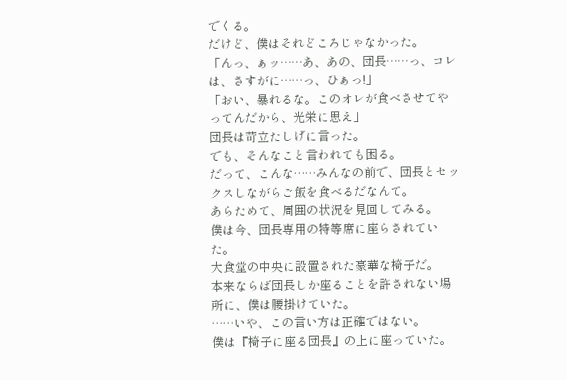でくる。
だけど、僕はそれどころじゃなかった。
「んっ、ぁッ……あ、あの、団長……っ、コレは、さすがに……っ、ひぁっ!」
「おい、暴れるな。このオレが食べさせてやってんだから、光栄に思え」
団長は苛立たしげに言った。
でも、そんなこと言われても困る。
だって、こんな……みんなの前で、団長とセックスしながらご飯を食べるだなんて。
あらためて、周囲の状況を見回してみる。
僕は今、団長専用の特等席に座らされていた。
大食堂の中央に設置された豪華な椅子だ。
本来ならば団長しか座ることを許されない場所に、僕は腰掛けていた。
……いや、この言い方は正確ではない。
僕は『椅子に座る団長』の上に座っていた。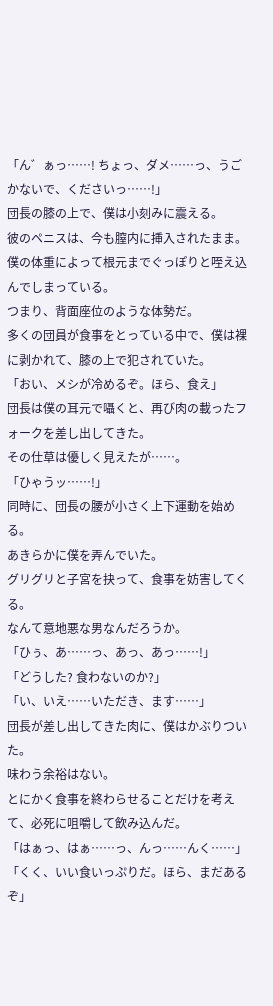「ん゛ぁっ……! ちょっ、ダメ……っ、うごかないで、くださいっ……!」
団長の膝の上で、僕は小刻みに震える。
彼のペニスは、今も膣内に挿入されたまま。
僕の体重によって根元までぐっぽりと咥え込んでしまっている。
つまり、背面座位のような体勢だ。
多くの団員が食事をとっている中で、僕は裸に剥かれて、膝の上で犯されていた。
「おい、メシが冷めるぞ。ほら、食え」
団長は僕の耳元で囁くと、再び肉の載ったフォークを差し出してきた。
その仕草は優しく見えたが……。
「ひゃうッ……!」
同時に、団長の腰が小さく上下運動を始める。
あきらかに僕を弄んでいた。
グリグリと子宮を抉って、食事を妨害してくる。
なんて意地悪な男なんだろうか。
「ひぅ、あ……っ、あっ、あっ……!」
「どうした? 食わないのか?」
「い、いえ……いただき、ます……」
団長が差し出してきた肉に、僕はかぶりついた。
味わう余裕はない。
とにかく食事を終わらせることだけを考えて、必死に咀嚼して飲み込んだ。
「はぁっ、はぁ……っ、んっ……んく……」
「くく、いい食いっぷりだ。ほら、まだあるぞ」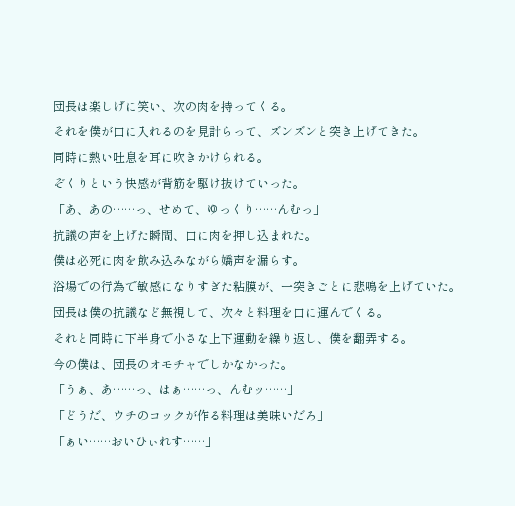団長は楽しげに笑い、次の肉を持ってくる。
それを僕が口に入れるのを見計らって、ズンズンと突き上げてきた。
同時に熱い吐息を耳に吹きかけられる。
ぞくりという快感が背筋を駆け抜けていった。
「あ、あの……っ、せめて、ゆっくり……んむっ」
抗議の声を上げた瞬間、口に肉を押し込まれた。
僕は必死に肉を飲み込みながら嬌声を漏らす。
浴場での行為で敏感になりすぎた粘膜が、一突きごとに悲鳴を上げていた。
団長は僕の抗議など無視して、次々と料理を口に運んでくる。
それと同時に下半身で小さな上下運動を繰り返し、僕を翻弄する。
今の僕は、団長のオモチャでしかなかった。
「うぁ、あ……っ、はぁ……っ、んむッ……」
「どうだ、ウチのコックが作る料理は美味いだろ」
「ぁい……おいひぃれす……」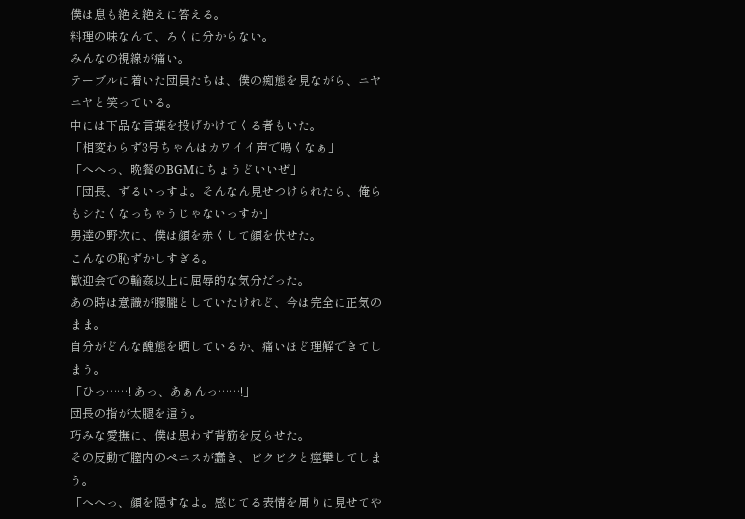僕は息も絶え絶えに答える。
料理の味なんて、ろくに分からない。
みんなの視線が痛い。
テーブルに着いた団員たちは、僕の痴態を見ながら、ニヤニヤと笑っている。
中には下品な言葉を投げかけてくる者もいた。
「相変わらず3号ちゃんはカワイイ声で鳴くなぁ」
「へへっ、晩餐のBGMにちょうどいいぜ」
「団長、ずるいっすよ。そんなん見せつけられたら、俺らもシたくなっちゃうじゃないっすか」
男達の野次に、僕は顔を赤くして顔を伏せた。
こんなの恥ずかしすぎる。
歓迎会での輪姦以上に屈辱的な気分だった。
あの時は意識が朦朧としていたけれど、今は完全に正気のまま。
自分がどんな醜態を晒しているか、痛いほど理解できてしまう。
「ひっ……! あっ、あぁんっ……!」
団長の指が太腿を這う。
巧みな愛撫に、僕は思わず背筋を反らせた。
その反動で膣内のペニスが蠢き、ビクビクと痙攣してしまう。
「へへっ、顔を隠すなよ。感じてる表情を周りに見せてや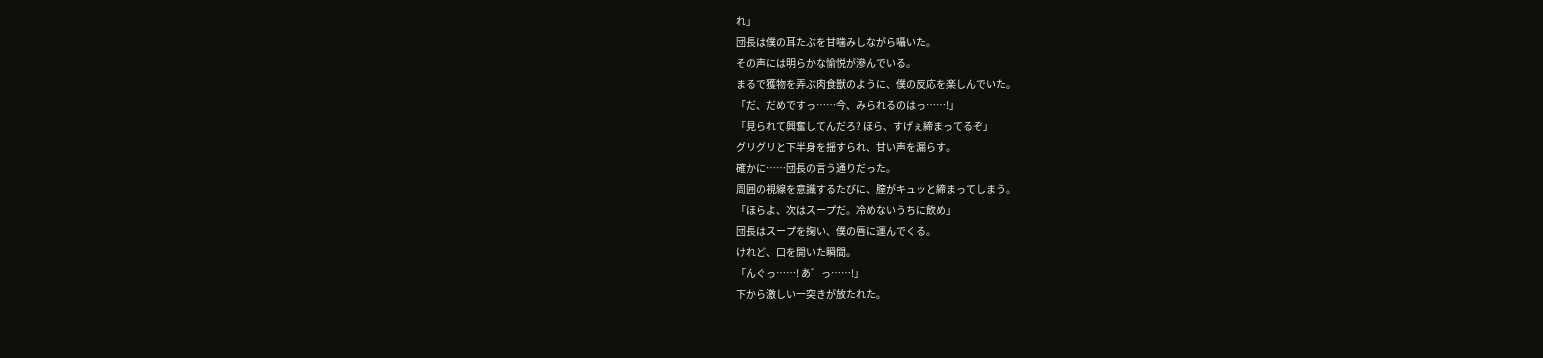れ」
団長は僕の耳たぶを甘噛みしながら囁いた。
その声には明らかな愉悦が滲んでいる。
まるで獲物を弄ぶ肉食獣のように、僕の反応を楽しんでいた。
「だ、だめですっ……今、みられるのはっ……!」
「見られて興奮してんだろ? ほら、すげぇ締まってるぞ」
グリグリと下半身を揺すられ、甘い声を漏らす。
確かに……団長の言う通りだった。
周囲の視線を意識するたびに、膣がキュッと締まってしまう。
「ほらよ、次はスープだ。冷めないうちに飲め」
団長はスープを掬い、僕の唇に運んでくる。
けれど、口を開いた瞬間。
「んぐっ……! あ゛っ……!」
下から激しい一突きが放たれた。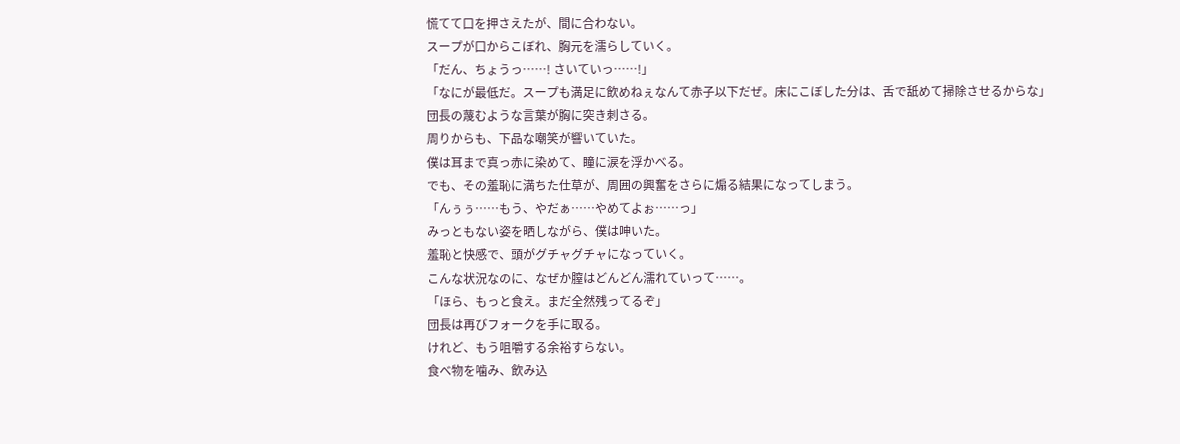慌てて口を押さえたが、間に合わない。
スープが口からこぼれ、胸元を濡らしていく。
「だん、ちょうっ……! さいていっ……!」
「なにが最低だ。スープも満足に飲めねぇなんて赤子以下だぜ。床にこぼした分は、舌で舐めて掃除させるからな」
団長の蔑むような言葉が胸に突き刺さる。
周りからも、下品な嘲笑が響いていた。
僕は耳まで真っ赤に染めて、瞳に涙を浮かべる。
でも、その羞恥に満ちた仕草が、周囲の興奮をさらに煽る結果になってしまう。
「んぅぅ……もう、やだぁ……やめてよぉ……っ」
みっともない姿を晒しながら、僕は呻いた。
羞恥と快感で、頭がグチャグチャになっていく。
こんな状況なのに、なぜか膣はどんどん濡れていって……。
「ほら、もっと食え。まだ全然残ってるぞ」
団長は再びフォークを手に取る。
けれど、もう咀嚼する余裕すらない。
食べ物を噛み、飲み込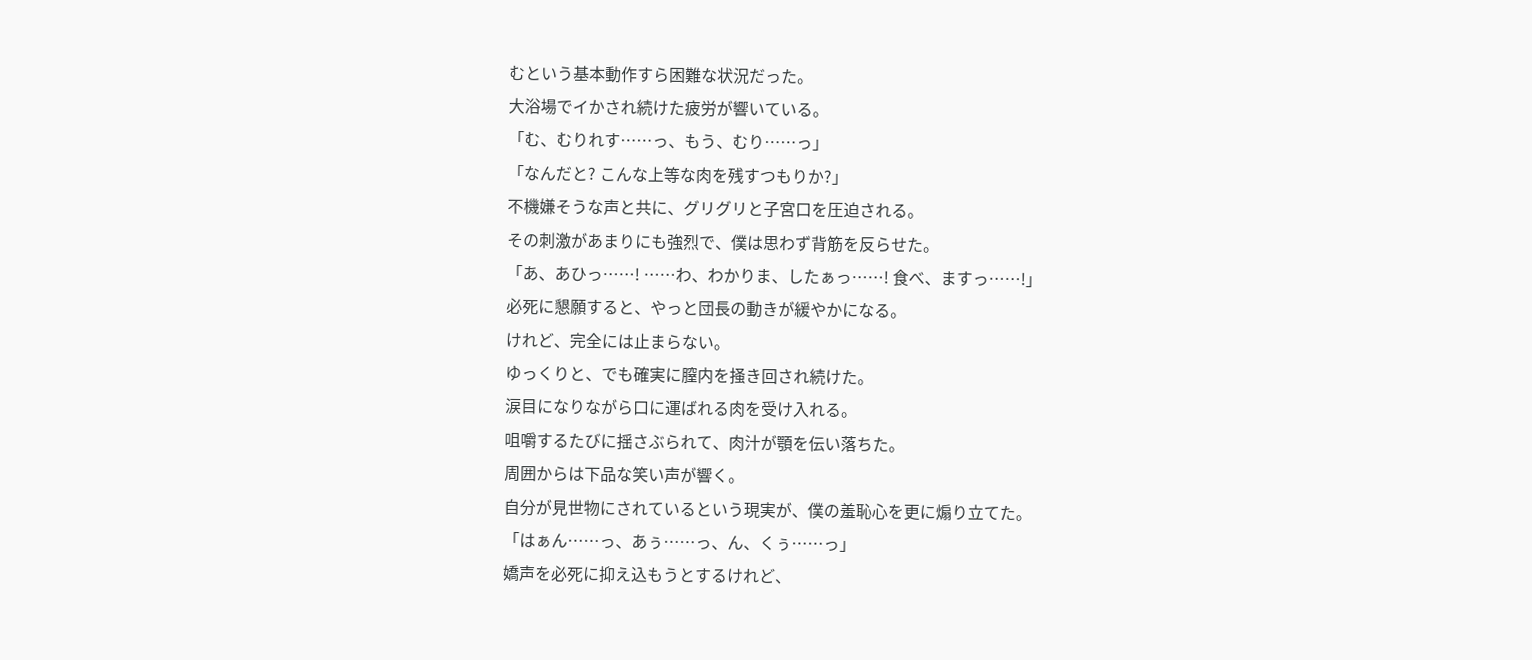むという基本動作すら困難な状況だった。
大浴場でイかされ続けた疲労が響いている。
「む、むりれす……っ、もう、むり……っ」
「なんだと? こんな上等な肉を残すつもりか?」
不機嫌そうな声と共に、グリグリと子宮口を圧迫される。
その刺激があまりにも強烈で、僕は思わず背筋を反らせた。
「あ、あひっ……! ……わ、わかりま、したぁっ……! 食べ、ますっ……!」
必死に懇願すると、やっと団長の動きが緩やかになる。
けれど、完全には止まらない。
ゆっくりと、でも確実に膣内を掻き回され続けた。
涙目になりながら口に運ばれる肉を受け入れる。
咀嚼するたびに揺さぶられて、肉汁が顎を伝い落ちた。
周囲からは下品な笑い声が響く。
自分が見世物にされているという現実が、僕の羞恥心を更に煽り立てた。
「はぁん……っ、あぅ……っ、ん、くぅ……っ」
嬌声を必死に抑え込もうとするけれど、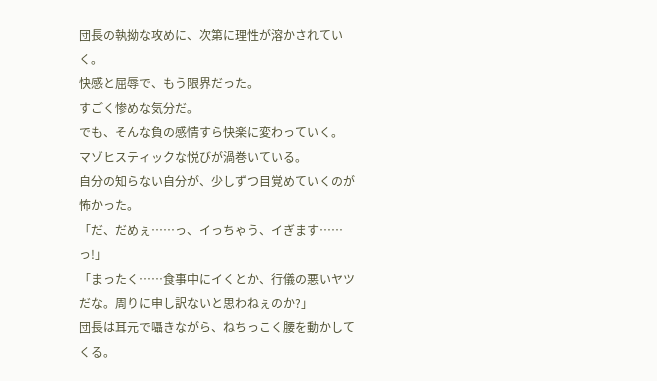団長の執拗な攻めに、次第に理性が溶かされていく。
快感と屈辱で、もう限界だった。
すごく惨めな気分だ。
でも、そんな負の感情すら快楽に変わっていく。
マゾヒスティックな悦びが渦巻いている。
自分の知らない自分が、少しずつ目覚めていくのが怖かった。
「だ、だめぇ……っ、イっちゃう、イぎます……っ!」
「まったく……食事中にイくとか、行儀の悪いヤツだな。周りに申し訳ないと思わねぇのか?」
団長は耳元で囁きながら、ねちっこく腰を動かしてくる。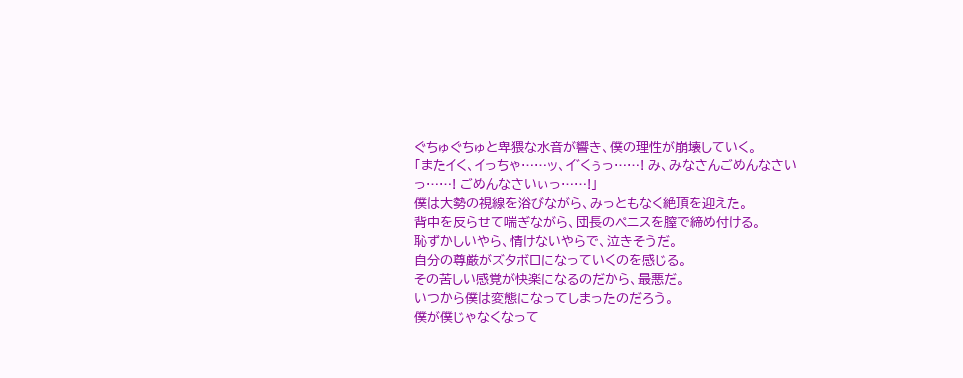ぐちゅぐちゅと卑猥な水音が響き、僕の理性が崩壊していく。
「またイく、イっちゃ……ッ、イ゛くぅっ……! み、みなさんごめんなさいっ……! ごめんなさいぃっ……!」
僕は大勢の視線を浴びながら、みっともなく絶頂を迎えた。
背中を反らせて喘ぎながら、団長のペニスを膣で締め付ける。
恥ずかしいやら、情けないやらで、泣きそうだ。
自分の尊厳がズタボロになっていくのを感じる。
その苦しい感覚が快楽になるのだから、最悪だ。
いつから僕は変態になってしまったのだろう。
僕が僕じゃなくなって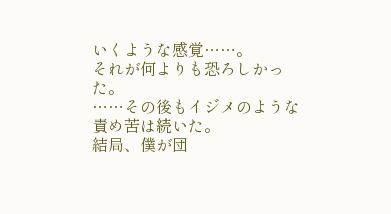いくような感覚……。
それが何よりも恐ろしかった。
……その後もイジメのような責め苦は続いた。
結局、僕が団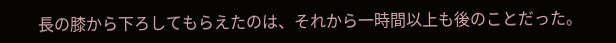長の膝から下ろしてもらえたのは、それから一時間以上も後のことだった。